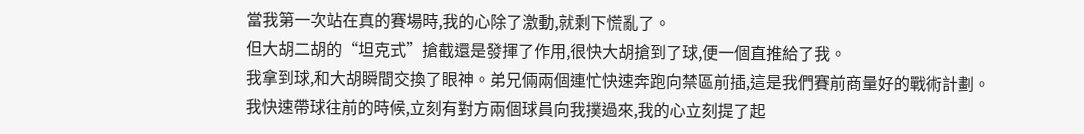當我第一次站在真的賽場時,我的心除了激動,就剩下慌亂了。
但大胡二胡的“坦克式”搶截還是發揮了作用,很快大胡搶到了球,便一個直推給了我。
我拿到球,和大胡瞬間交換了眼神。弟兄倆兩個連忙快速奔跑向禁區前插,這是我們賽前商量好的戰術計劃。
我快速帶球往前的時候,立刻有對方兩個球員向我撲過來,我的心立刻提了起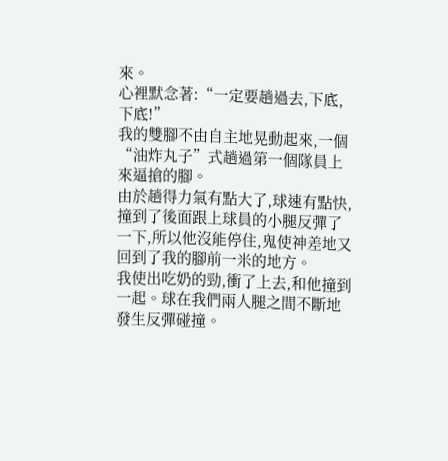來。
心裡默念著:“一定要趟過去,下底,下底!”
我的雙腳不由自主地晃動起來,一個“油炸丸子”式趟過第一個隊員上來逼搶的腳。
由於趟得力氣有點大了,球速有點快,撞到了後面跟上球員的小腿反彈了一下,所以他沒能停住,鬼使神差地又回到了我的腳前一米的地方。
我使出吃奶的勁,衝了上去,和他撞到一起。球在我們兩人腿之間不斷地發生反彈碰撞。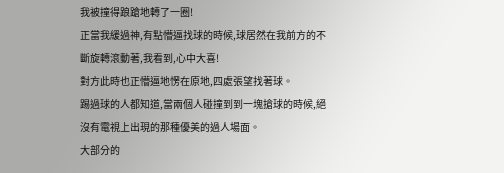我被撞得踉蹌地轉了一圈!
正當我緩過神,有點懵逼找球的時候,球居然在我前方的不斷旋轉滾動著,我看到,心中大喜!
對方此時也正懵逼地愣在原地,四處張望找著球。
踢過球的人都知道,當兩個人碰撞到到一塊搶球的時候,絕沒有電視上出現的那種優美的過人場面。
大部分的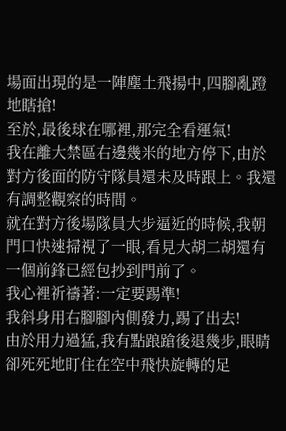場面出現的是一陣塵土飛揚中,四腳亂蹬地瞎搶!
至於,最後球在哪裡,那完全看運氣!
我在離大禁區右邊幾米的地方停下,由於對方後面的防守隊員還未及時跟上。我還有調整觀察的時間。
就在對方後場隊員大步逼近的時候,我朝門口快速掃視了一眼,看見大胡二胡還有一個前鋒已經包抄到門前了。
我心裡祈禱著:一定要踢準!
我斜身用右腳腳內側發力,踢了出去!
由於用力過猛,我有點踉蹌後退幾步,眼睛卻死死地盯住在空中飛快旋轉的足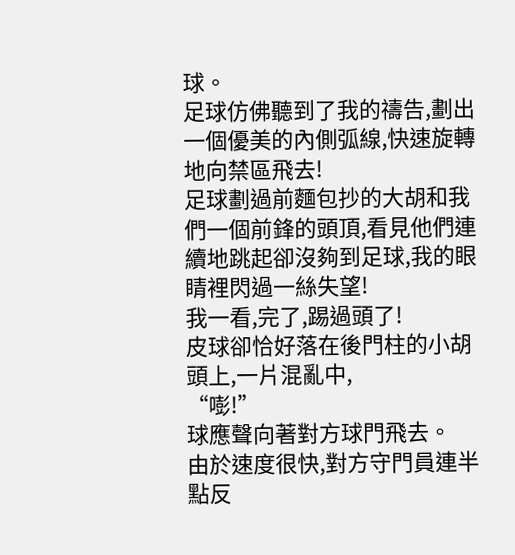球。
足球仿佛聽到了我的禱告,劃出一個優美的內側弧線,快速旋轉地向禁區飛去!
足球劃過前麵包抄的大胡和我們一個前鋒的頭頂,看見他們連續地跳起卻沒夠到足球,我的眼睛裡閃過一絲失望!
我一看,完了,踢過頭了!
皮球卻恰好落在後門柱的小胡頭上,一片混亂中,
“嘭!”
球應聲向著對方球門飛去。
由於速度很快,對方守門員連半點反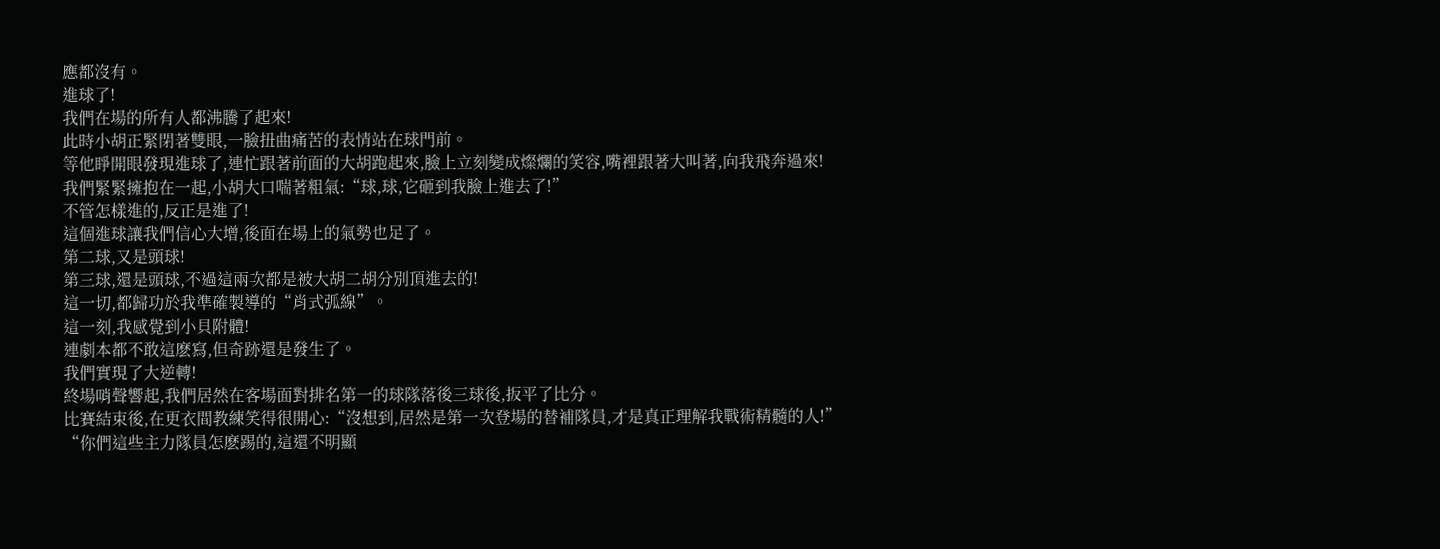應都沒有。
進球了!
我們在場的所有人都沸騰了起來!
此時小胡正緊閉著雙眼,一臉扭曲痛苦的表情站在球門前。
等他睜開眼發現進球了,連忙跟著前面的大胡跑起來,臉上立刻變成燦爛的笑容,嘴裡跟著大叫著,向我飛奔過來!
我們緊緊擁抱在一起,小胡大口喘著粗氣:“球,球,它砸到我臉上進去了!”
不管怎樣進的,反正是進了!
這個進球讓我們信心大增,後面在場上的氣勢也足了。
第二球,又是頭球!
第三球,還是頭球,不過這兩次都是被大胡二胡分別頂進去的!
這一切,都歸功於我準確製導的“肖式弧線”。
這一刻,我感覺到小貝附體!
連劇本都不敢這麽寫,但奇跡還是發生了。
我們實現了大逆轉!
終場哨聲響起,我們居然在客場面對排名第一的球隊落後三球後,扳平了比分。
比賽結束後,在更衣間教練笑得很開心:“沒想到,居然是第一次登場的替補隊員,才是真正理解我戰術精髓的人!”
“你們這些主力隊員怎麽踢的,這還不明顯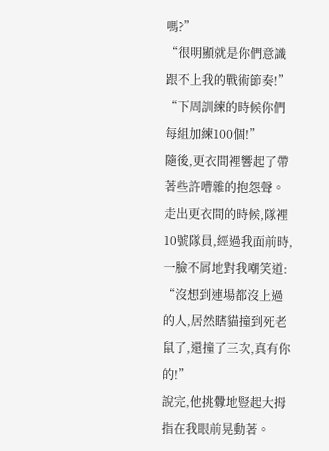嗎?”
“很明顯就是你們意識跟不上我的戰術節奏!”
“下周訓練的時候你們每組加練100個!”
隨後,更衣間裡響起了帶著些許嘈雜的抱怨聲。
走出更衣間的時候,隊裡10號隊員,經過我面前時,一臉不屑地對我嘲笑道:
“沒想到連場都沒上過的人,居然瞎貓撞到死老鼠了,還撞了三次,真有你的!”
說完,他挑釁地豎起大拇指在我眼前晃動著。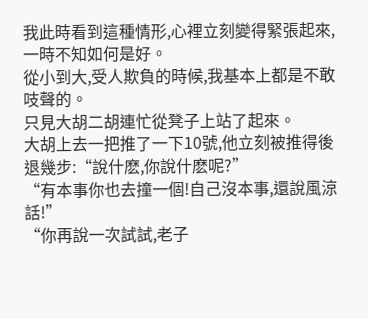我此時看到這種情形,心裡立刻變得緊張起來,一時不知如何是好。
從小到大,受人欺負的時候,我基本上都是不敢吱聲的。
只見大胡二胡連忙從凳子上站了起來。
大胡上去一把推了一下10號,他立刻被推得後退幾步:“說什麽,你說什麽呢?”
“有本事你也去撞一個!自己沒本事,還說風涼話!”
“你再說一次試試,老子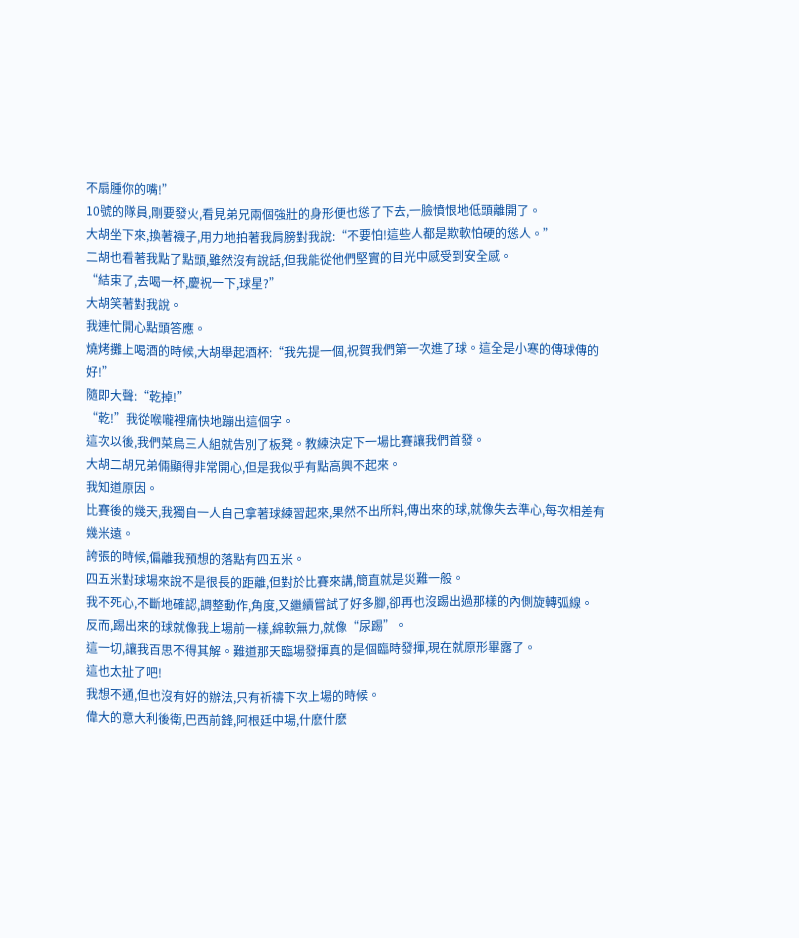不扇腫你的嘴!”
10號的隊員,剛要發火,看見弟兄兩個強壯的身形便也慫了下去,一臉憤恨地低頭離開了。
大胡坐下來,換著襪子,用力地拍著我肩膀對我說:“不要怕!這些人都是欺軟怕硬的慫人。”
二胡也看著我點了點頭,雖然沒有說話,但我能從他們堅實的目光中感受到安全感。
“結束了,去喝一杯,慶祝一下,球星?”
大胡笑著對我說。
我連忙開心點頭答應。
燒烤攤上喝酒的時候,大胡舉起酒杯:“我先提一個,祝賀我們第一次進了球。這全是小寒的傳球傳的好!”
隨即大聲:“乾掉!”
“乾!”我從喉嚨裡痛快地蹦出這個字。
這次以後,我們菜鳥三人組就告別了板凳。教練決定下一場比賽讓我們首發。
大胡二胡兄弟倆顯得非常開心,但是我似乎有點高興不起來。
我知道原因。
比賽後的幾天,我獨自一人自己拿著球練習起來,果然不出所料,傳出來的球,就像失去準心,每次相差有幾米遠。
誇張的時候,偏離我預想的落點有四五米。
四五米對球場來說不是很長的距離,但對於比賽來講,簡直就是災難一般。
我不死心,不斷地確認,調整動作,角度,又繼續嘗試了好多腳,卻再也沒踢出過那樣的內側旋轉弧線。
反而,踢出來的球就像我上場前一樣,綿軟無力,就像“尿踢”。
這一切,讓我百思不得其解。難道那天臨場發揮真的是個臨時發揮,現在就原形畢露了。
這也太扯了吧!
我想不通,但也沒有好的辦法,只有祈禱下次上場的時候。
偉大的意大利後衛,巴西前鋒,阿根廷中場,什麽什麽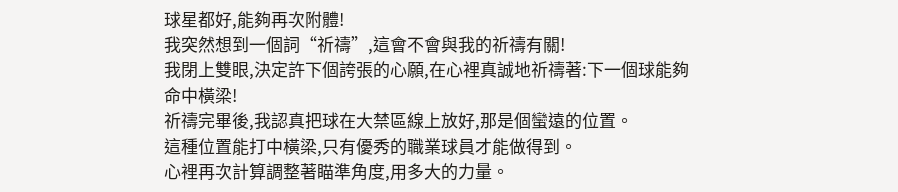球星都好,能夠再次附體!
我突然想到一個詞“祈禱”,這會不會與我的祈禱有關!
我閉上雙眼,決定許下個誇張的心願,在心裡真誠地祈禱著:下一個球能夠命中橫梁!
祈禱完畢後,我認真把球在大禁區線上放好,那是個蠻遠的位置。
這種位置能打中橫梁,只有優秀的職業球員才能做得到。
心裡再次計算調整著瞄準角度,用多大的力量。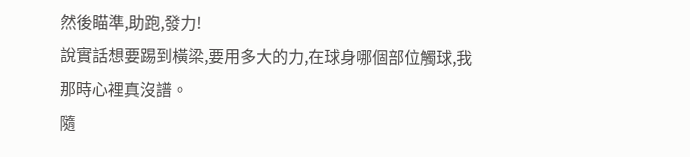然後瞄準,助跑,發力!
說實話想要踢到橫梁,要用多大的力,在球身哪個部位觸球,我那時心裡真沒譜。
隨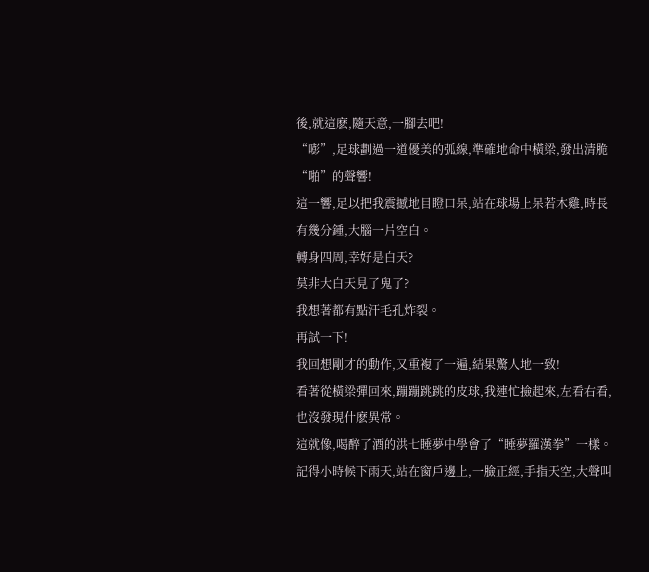後,就這麽,隨天意,一腳去吧!
“嘭”,足球劃過一道優美的弧線,準確地命中橫梁,發出清脆“啪”的聲響!
這一響,足以把我震撼地目瞪口呆,站在球場上呆若木雞,時長有幾分鍾,大腦一片空白。
轉身四周,幸好是白天?
莫非大白天見了鬼了?
我想著都有點汗毛孔炸裂。
再試一下!
我回想剛才的動作,又重複了一遍,結果驚人地一致!
看著從橫梁彈回來,蹦蹦跳跳的皮球,我連忙撿起來,左看右看,也沒發現什麽異常。
這就像,喝醉了酒的洪七睡夢中學會了“睡夢羅漢拳”一樣。
記得小時候下雨天,站在窗戶邊上,一臉正經,手指天空,大聲叫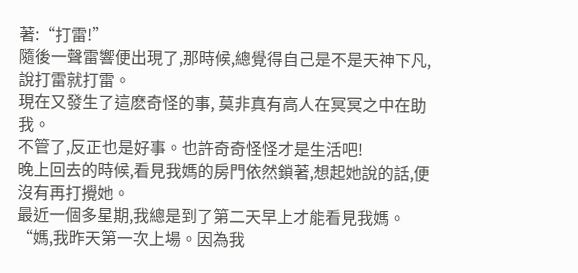著:“打雷!”
隨後一聲雷響便出現了,那時候,總覺得自己是不是天神下凡,說打雷就打雷。
現在又發生了這麽奇怪的事, 莫非真有高人在冥冥之中在助我。
不管了,反正也是好事。也許奇奇怪怪才是生活吧!
晚上回去的時候,看見我媽的房門依然鎖著,想起她說的話,便沒有再打攪她。
最近一個多星期,我總是到了第二天早上才能看見我媽。
“媽,我昨天第一次上場。因為我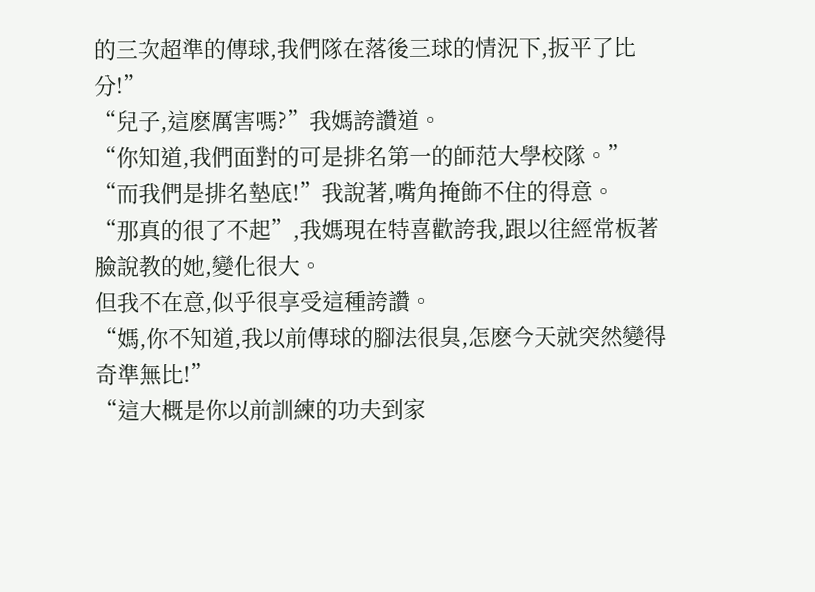的三次超準的傳球,我們隊在落後三球的情況下,扳平了比分!”
“兒子,這麽厲害嗎?”我媽誇讚道。
“你知道,我們面對的可是排名第一的師范大學校隊。”
“而我們是排名墊底!”我說著,嘴角掩飾不住的得意。
“那真的很了不起”,我媽現在特喜歡誇我,跟以往經常板著臉說教的她,變化很大。
但我不在意,似乎很享受這種誇讚。
“媽,你不知道,我以前傳球的腳法很臭,怎麽今天就突然變得奇準無比!”
“這大概是你以前訓練的功夫到家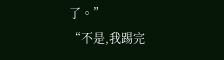了。”
“不是,我踢完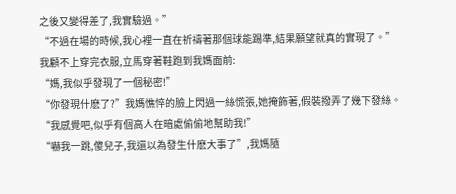之後又變得差了,我實驗過。”
“不過在場的時候,我心裡一直在祈禱著那個球能踢準,結果願望就真的實現了。”
我顧不上穿完衣服,立馬穿著鞋跑到我媽面前:
“媽,我似乎發現了一個秘密!”
“你發現什麽了?”我媽憔悴的臉上閃過一絲慌張,她掩飾著,假裝撥弄了幾下發絲。
“我感覺吧,似乎有個高人在暗處偷偷地幫助我!”
“嚇我一跳,傻兒子,我還以為發生什麽大事了”,我媽隨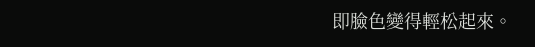即臉色變得輕松起來。